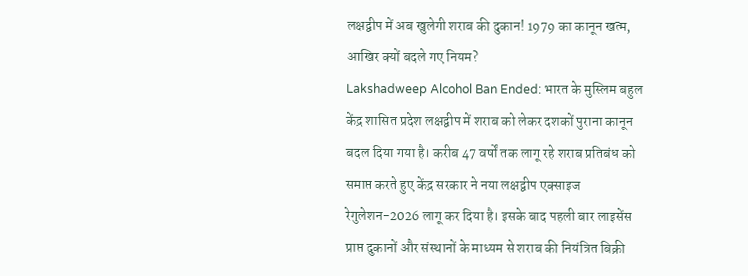लक्षद्वीप में अब खुलेगी शराब की दुकान! 1979 का कानून खत्म, आखिर क्यों बदले गए नियम?
Lakshadweep Alcohol Ban Ended: भारत के मुस्लिम बहुल केंद्र शासित प्रदेश लक्षद्वीप में शराब को लेकर दशकों पुराना कानून बदल दिया गया है। करीब 47 वर्षों तक लागू रहे शराब प्रतिबंध को समाप्त करते हुए केंद्र सरकार ने नया लक्षद्वीप एक्साइज रेगुलेशन-2026 लागू कर दिया है। इसके बाद पहली बार लाइसेंस प्राप्त दुकानों और संस्थानों के माध्यम से शराब की नियंत्रित बिक्री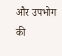और उपभोग की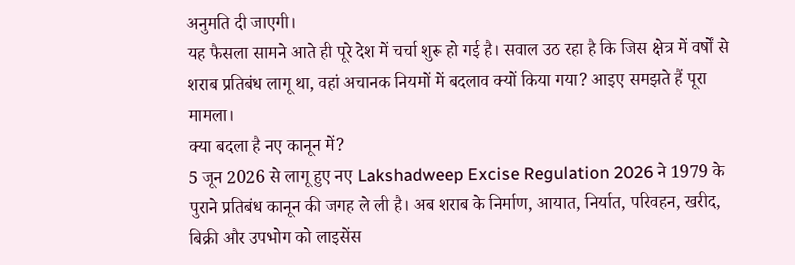अनुमति दी जाएगी।
यह फैसला सामने आते ही पूरे देश में चर्चा शुरू हो गई है। सवाल उठ रहा है कि जिस क्षेत्र में वर्षों से शराब प्रतिबंध लागू था, वहां अचानक नियमों में बदलाव क्यों किया गया? आइए समझते हैं पूरा मामला।
क्या बदला है नए कानून में?
5 जून 2026 से लागू हुए नए Lakshadweep Excise Regulation 2026 ने 1979 के पुराने प्रतिबंध कानून की जगह ले ली है। अब शराब के निर्माण, आयात, निर्यात, परिवहन, खरीद, बिक्री और उपभोग को लाइसेंस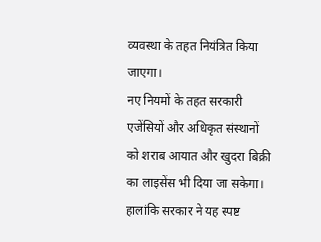व्यवस्था के तहत नियंत्रित किया जाएगा।
नए नियमों के तहत सरकारी एजेंसियों और अधिकृत संस्थानों को शराब आयात और खुदरा बिक्री का लाइसेंस भी दिया जा सकेगा। हालांकि सरकार ने यह स्पष्ट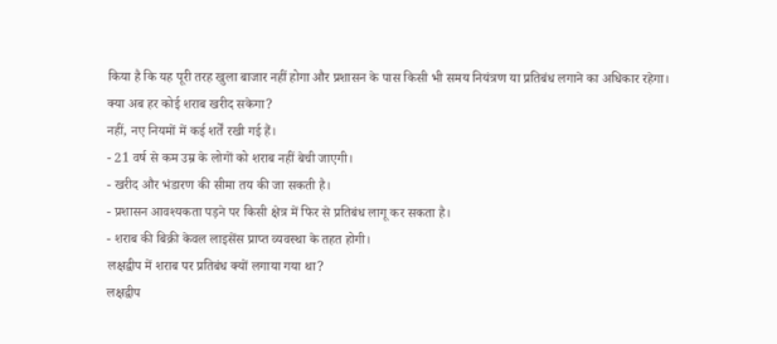किया है कि यह पूरी तरह खुला बाजार नहीं होगा और प्रशासन के पास किसी भी समय नियंत्रण या प्रतिबंध लगाने का अधिकार रहेगा।
क्या अब हर कोई शराब खरीद सकेगा?
नहीं, नए नियमों में कई शर्तें रखी गई हैं।
- 21 वर्ष से कम उम्र के लोगों को शराब नहीं बेची जाएगी।
- खरीद और भंडारण की सीमा तय की जा सकती है।
- प्रशासन आवश्यकता पड़ने पर किसी क्षेत्र में फिर से प्रतिबंध लागू कर सकता है।
- शराब की बिक्री केवल लाइसेंस प्राप्त व्यवस्था के तहत होगी।
लक्षद्वीप में शराब पर प्रतिबंध क्यों लगाया गया था?
लक्षद्वीप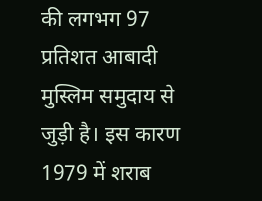की लगभग 97 प्रतिशत आबादी मुस्लिम समुदाय से जुड़ी है। इस कारण 1979 में शराब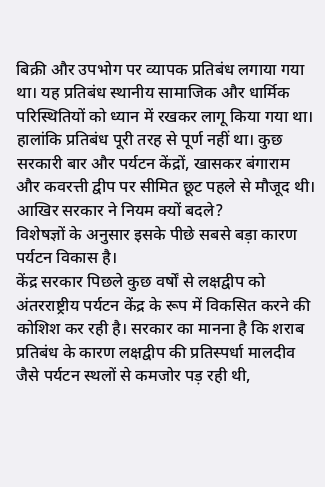बिक्री और उपभोग पर व्यापक प्रतिबंध लगाया गया था। यह प्रतिबंध स्थानीय सामाजिक और धार्मिक परिस्थितियों को ध्यान में रखकर लागू किया गया था।
हालांकि प्रतिबंध पूरी तरह से पूर्ण नहीं था। कुछ सरकारी बार और पर्यटन केंद्रों, खासकर बंगाराम और कवरत्ती द्वीप पर सीमित छूट पहले से मौजूद थी।
आखिर सरकार ने नियम क्यों बदले?
विशेषज्ञों के अनुसार इसके पीछे सबसे बड़ा कारण पर्यटन विकास है।
केंद्र सरकार पिछले कुछ वर्षों से लक्षद्वीप को अंतरराष्ट्रीय पर्यटन केंद्र के रूप में विकसित करने की कोशिश कर रही है। सरकार का मानना है कि शराब प्रतिबंध के कारण लक्षद्वीप की प्रतिस्पर्धा मालदीव जैसे पर्यटन स्थलों से कमजोर पड़ रही थी,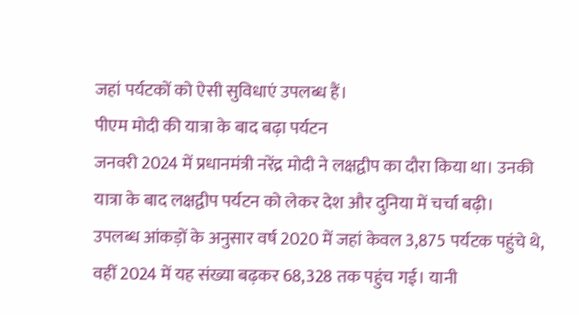जहां पर्यटकों को ऐसी सुविधाएं उपलब्ध हैं।
पीएम मोदी की यात्रा के बाद बढ़ा पर्यटन
जनवरी 2024 में प्रधानमंत्री नरेंद्र मोदी ने लक्षद्वीप का दौरा किया था। उनकी यात्रा के बाद लक्षद्वीप पर्यटन को लेकर देश और दुनिया में चर्चा बढ़ी।
उपलब्ध आंकड़ों के अनुसार वर्ष 2020 में जहां केवल 3,875 पर्यटक पहुंचे थे, वहीं 2024 में यह संख्या बढ़कर 68,328 तक पहुंच गई। यानी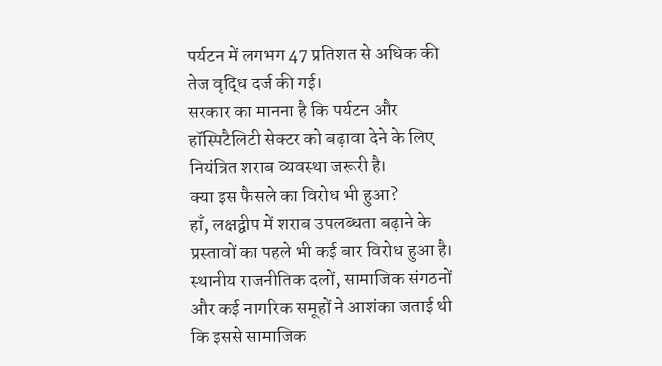पर्यटन में लगभग 47 प्रतिशत से अधिक की तेज वृद्धि दर्ज की गई।
सरकार का मानना है कि पर्यटन और हॉस्पिटैलिटी सेक्टर को बढ़ावा देने के लिए नियंत्रित शराब व्यवस्था जरूरी है।
क्या इस फैसले का विरोध भी हुआ?
हाँ, लक्षद्वीप में शराब उपलब्धता बढ़ाने के प्रस्तावों का पहले भी कई बार विरोध हुआ है। स्थानीय राजनीतिक दलों, सामाजिक संगठनों और कई नागरिक समूहों ने आशंका जताई थी कि इससे सामाजिक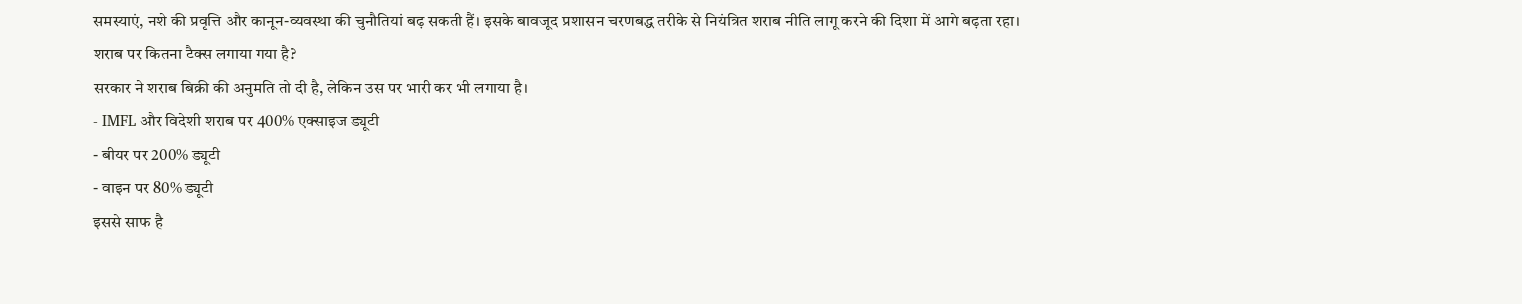समस्याएं, नशे की प्रवृत्ति और कानून-व्यवस्था की चुनौतियां बढ़ सकती हैं। इसके बावजूद प्रशासन चरणबद्ध तरीके से नियंत्रित शराब नीति लागू करने की दिशा में आगे बढ़ता रहा।
शराब पर कितना टैक्स लगाया गया है?
सरकार ने शराब बिक्री की अनुमति तो दी है, लेकिन उस पर भारी कर भी लगाया है।
- IMFL और विदेशी शराब पर 400% एक्साइज ड्यूटी
- बीयर पर 200% ड्यूटी
- वाइन पर 80% ड्यूटी
इससे साफ है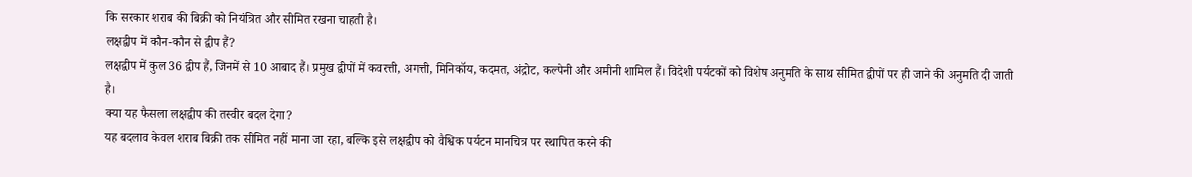कि सरकार शराब की बिक्री को नियंत्रित और सीमित रखना चाहती है।
लक्षद्वीप में कौन-कौन से द्वीप हैं?
लक्षद्वीप में कुल 36 द्वीप हैं, जिनमें से 10 आबाद हैं। प्रमुख द्वीपों में कवरत्ती, अगत्ती, मिनिकॉय, कदमत, अंद्रोट, कल्पेनी और अमीनी शामिल हैं। विदेशी पर्यटकों को विशेष अनुमति के साथ सीमित द्वीपों पर ही जाने की अनुमति दी जाती है।
क्या यह फैसला लक्षद्वीप की तस्वीर बदल देगा?
यह बदलाव केवल शराब बिक्री तक सीमित नहीं माना जा रहा, बल्कि इसे लक्षद्वीप को वैश्विक पर्यटन मानचित्र पर स्थापित करने की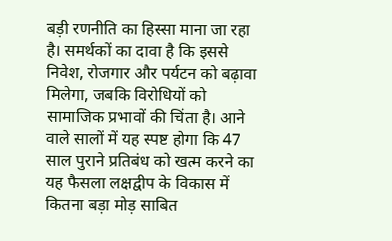बड़ी रणनीति का हिस्सा माना जा रहा है। समर्थकों का दावा है कि इससे निवेश, रोजगार और पर्यटन को बढ़ावा मिलेगा, जबकि विरोधियों को सामाजिक प्रभावों की चिंता है। आने वाले सालों में यह स्पष्ट होगा कि 47 साल पुराने प्रतिबंध को खत्म करने का यह फैसला लक्षद्वीप के विकास में कितना बड़ा मोड़ साबित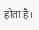होता है।